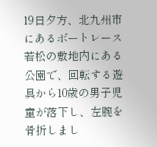19日夕方、北九州市にあるボートレース若松の敷地内にある公園で、回転する遊具から10歳の男子児童が落下し、左腕を骨折しまし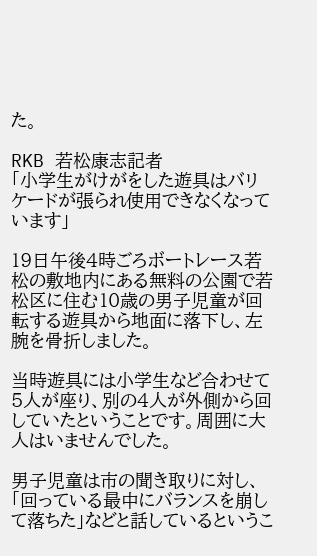た。

RKB 若松康志記者
「小学生がけがをした遊具はバリケードが張られ使用できなくなっています」

19日午後4時ごろボートレース若松の敷地内にある無料の公園で若松区に住む10歳の男子児童が回転する遊具から地面に落下し、左腕を骨折しました。

当時遊具には小学生など合わせて5人が座り、別の4人が外側から回していたということです。周囲に大人はいませんでした。

男子児童は市の聞き取りに対し、「回っている最中にバランスを崩して落ちた」などと話しているというこ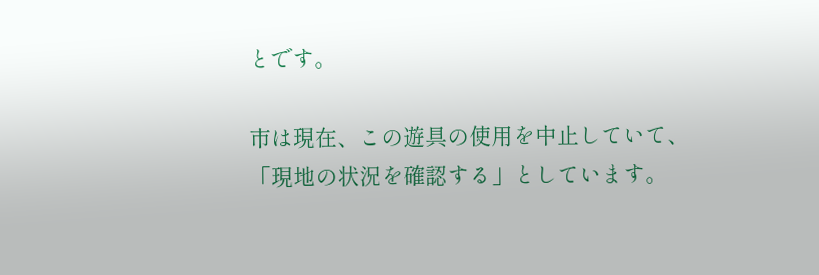とです。

市は現在、この遊具の使用を中止していて、「現地の状況を確認する」としています。